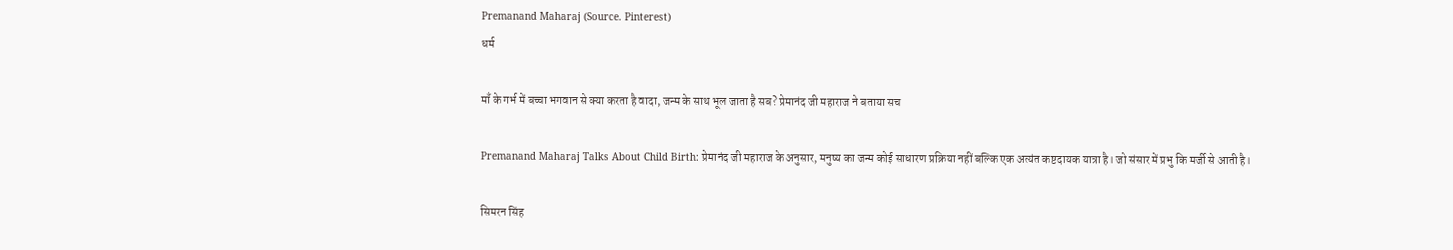Premanand Maharaj (Source. Pinterest)
धर्म

माँ के गर्भ में बच्चा भगवान से क्या करता है वादा, जन्म के साथ भूल जाता है सब? प्रेमानंद जी महाराज ने बताया सच

Premanand Maharaj Talks About Child Birth: प्रेमानंद जी महाराज के अनुसार, मनुष्य का जन्म कोई साधारण प्रक्रिया नहीं बल्कि एक अत्यंत कष्टदायक यात्रा है। जो संसार में प्रभु कि मर्जी से आती है।

सिमरन सिंह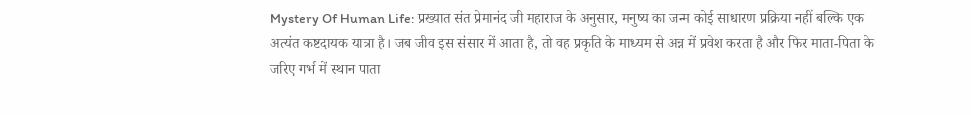Mystery Of Human Life: प्रख्यात संत प्रेमानंद जी महाराज के अनुसार, मनुष्य का जन्म कोई साधारण प्रक्रिया नहीं बल्कि एक अत्यंत कष्टदायक यात्रा है। जब जीव इस संसार में आता है, तो वह प्रकृति के माध्यम से अन्न में प्रवेश करता है और फिर माता-पिता के जरिए गर्भ में स्थान पाता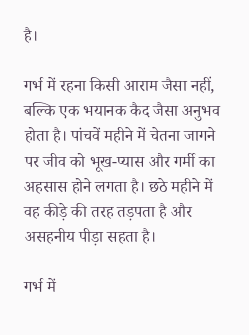है।

गर्भ में रहना किसी आराम जैसा नहीं, बल्कि एक भयानक कैद जैसा अनुभव होता है। पांचवें महीने में चेतना जागने पर जीव को भूख-प्यास और गर्मी का अहसास होने लगता है। छठे महीने में वह कीड़े की तरह तड़पता है और असहनीय पीड़ा सहता है।

गर्भ में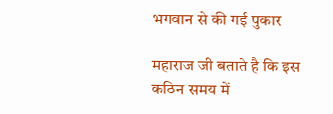भगवान से की गई पुकार

महाराज जी बताते है कि इस कठिन समय में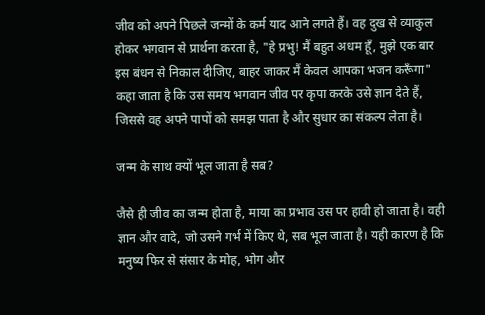जीव को अपने पिछले जन्मों के कर्म याद आने लगते हैं। वह दुख से व्याकुल होकर भगवान से प्रार्थना करता है, "हे प्रभु! मैं बहुत अधम हूँ, मुझे एक बार इस बंधन से निकाल दीजिए, बाहर जाकर मैं केवल आपका भजन करूँगा" कहा जाता है कि उस समय भगवान जीव पर कृपा करके उसे ज्ञान देते हैं, जिससे वह अपने पापों को समझ पाता है और सुधार का संकल्प लेता है।

जन्म के साथ क्यों भूल जाता है सब?

जैसे ही जीव का जन्म होता है, माया का प्रभाव उस पर हावी हो जाता है। वही ज्ञान और वादे, जो उसने गर्भ में किए थे, सब भूल जाता है। यही कारण है कि मनुष्य फिर से संसार के मोह, भोग और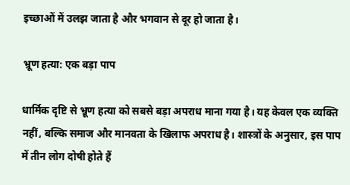इच्छाओं में उलझ जाता है और भगवान से दूर हो जाता है।

भ्रूण हत्या: एक बड़ा पाप

धार्मिक दृष्टि से भ्रूण हत्या को सबसे बड़ा अपराध माना गया है। यह केवल एक व्यक्ति नहीं, बल्कि समाज और मानवता के खिलाफ अपराध है। शास्त्रों के अनुसार, इस पाप में तीन लोग दोषी होते हैं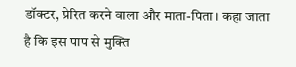डॉक्टर, प्रेरित करने वाला और माता-पिता। कहा जाता है कि इस पाप से मुक्ति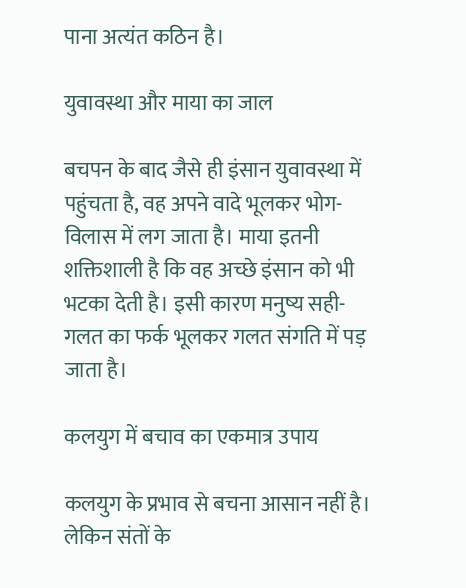पाना अत्यंत कठिन है।

युवावस्था और माया का जाल

बचपन के बाद जैसे ही इंसान युवावस्था में पहुंचता है, वह अपने वादे भूलकर भोग-विलास में लग जाता है। माया इतनी शक्तिशाली है कि वह अच्छे इंसान को भी भटका देती है। इसी कारण मनुष्य सही-गलत का फर्क भूलकर गलत संगति में पड़ जाता है।

कलयुग में बचाव का एकमात्र उपाय

कलयुग के प्रभाव से बचना आसान नहीं है। लेकिन संतों के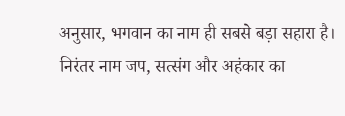अनुसार, भगवान का नाम ही सबसे बड़ा सहारा है। निरंतर नाम जप, सत्संग और अहंकार का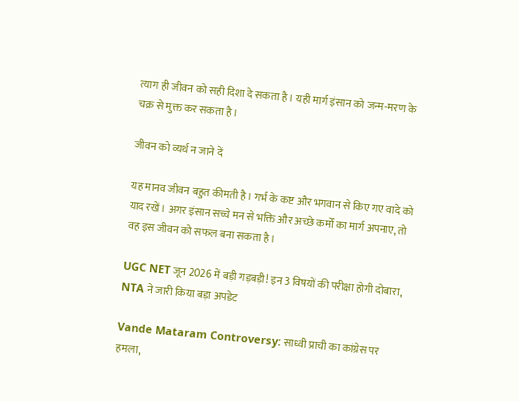त्याग ही जीवन को सही दिशा दे सकता है। यही मार्ग इंसान को जन्म-मरण के चक्र से मुक्त कर सकता है।

जीवन को व्यर्थ न जाने दें

यह मानव जीवन बहुत कीमती है। गर्भ के कष्ट और भगवान से किए गए वादे को याद रखें। अगर इंसान सच्चे मन से भक्ति और अच्छे कर्मों का मार्ग अपनाए, तो वह इस जीवन को सफल बना सकता है।

UGC NET जून 2026 में बड़ी गड़बड़ी! इन 3 विषयों की परीक्षा होगी दोबारा, NTA ने जारी किया बड़ा अपडेट

Vande Mataram Controversy: साध्वी प्राची का कांग्रेस पर हमला,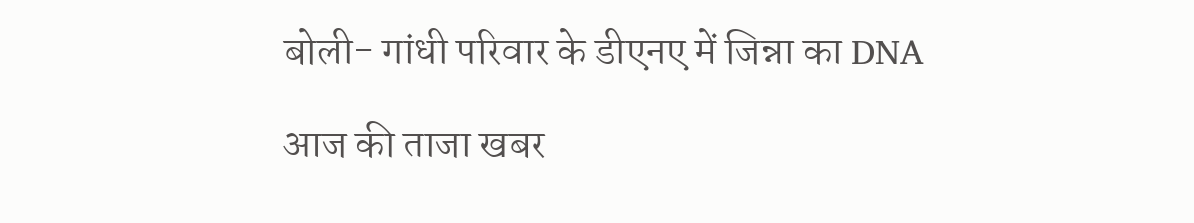बोली- गांधी परिवार के डीएनए में जिन्ना का DNA

आज की ताजा खबर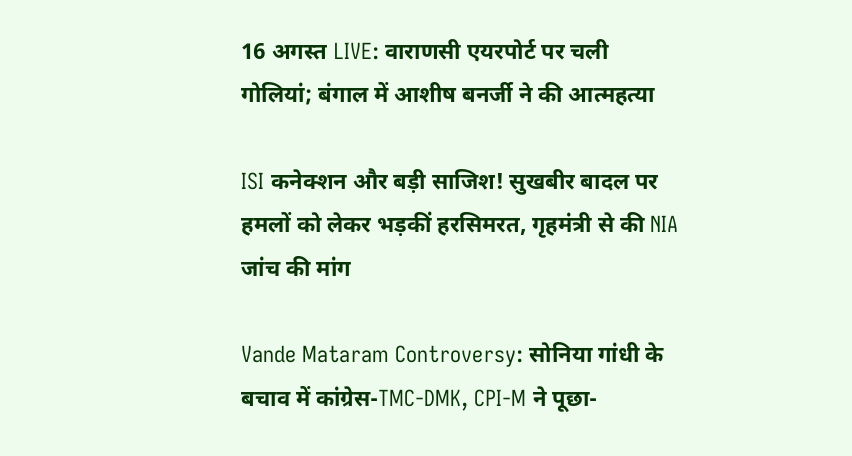16 अगस्त LIVE: वाराणसी एयरपोर्ट पर चली गोलियां; बंगाल में आशीष बनर्जी ने की आत्महत्या

ISI कनेक्शन और बड़ी साजिश! सुखबीर बादल पर हमलों को लेकर भड़कीं हरसिमरत, गृहमंत्री से की NIA जांच की मांग

Vande Mataram Controversy: सोनिया गांधी के बचाव में कांग्रेस-TMC-DMK, CPI-M ने पूछा-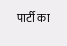पार्टी का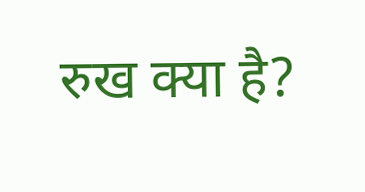रुख क्या है?